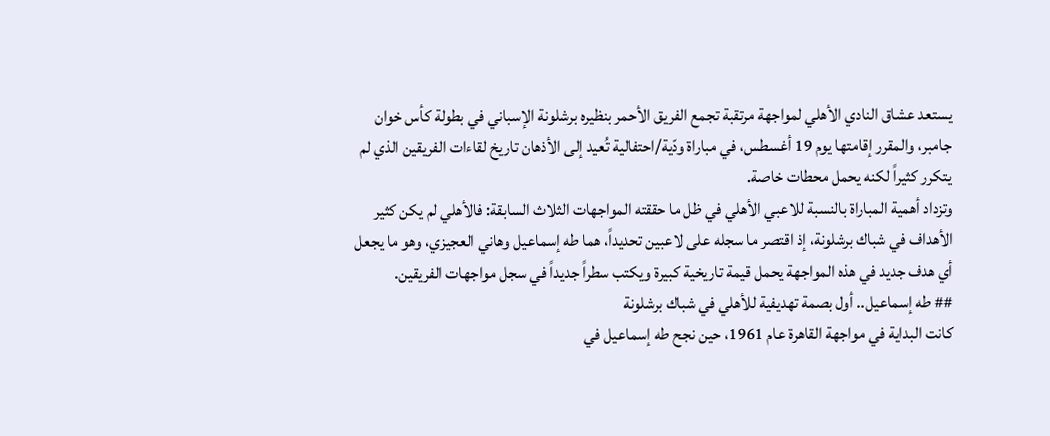يستعد عشاق النادي الأهلي لمواجهة مرتقبة تجمع الفريق الأحمر بنظيره برشلونة الإسباني في بطولة كأس خوان جامبر، والمقرر إقامتها يوم 19 أغسطس، في مباراة ودّية/احتفالية تُعيد إلى الأذهان تاريخ لقاءات الفريقين الذي لم يتكرر كثيراً لكنه يحمل محطات خاصة.
وتزداد أهمية المباراة بالنسبة للاعبي الأهلي في ظل ما حققته المواجهات الثلاث السابقة: فالأهلي لم يكن كثير الأهداف في شباك برشلونة، إذ اقتصر ما سجله على لاعبين تحديداً، هما طه إسماعيل وهاني العجيزي، وهو ما يجعل أي هدف جديد في هذه المواجهة يحمل قيمة تاريخية كبيرة ويكتب سطراً جديداً في سجل مواجهات الفريقين.
## طه إسماعيل.. أول بصمة تهديفية للأهلي في شباك برشلونة
كانت البداية في مواجهة القاهرة عام 1961، حين نجح طه إسماعيل في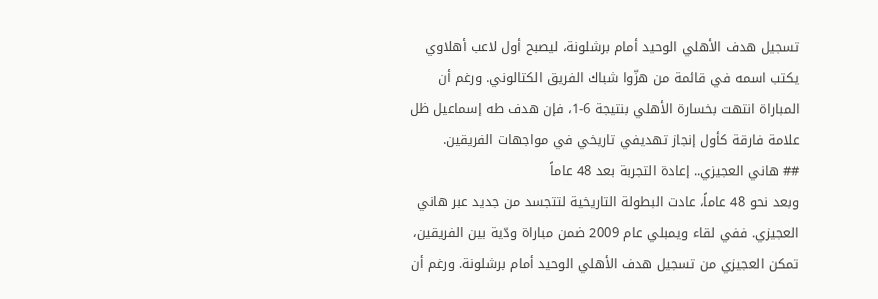تسجيل هدف الأهلي الوحيد أمام برشلونة، ليصبح أول لاعب أهلاوي يكتب اسمه في قائمة من هزّوا شباك الفريق الكتالوني. ورغم أن المباراة انتهت بخسارة الأهلي بنتيجة 6-1، فإن هدف طه إسماعيل ظل علامة فارقة كأول إنجاز تهديفي تاريخي في مواجهات الفريقين.
## هاني العجيزي.. إعادة التجربة بعد 48 عاماً
وبعد نحو 48 عاماً، عادت البطولة التاريخية لتتجسد من جديد عبر هاني العجيزي. ففي لقاء ويمبلي عام 2009 ضمن مباراة ودّية بين الفريقين، تمكن العجيزي من تسجيل هدف الأهلي الوحيد أمام برشلونة. ورغم أن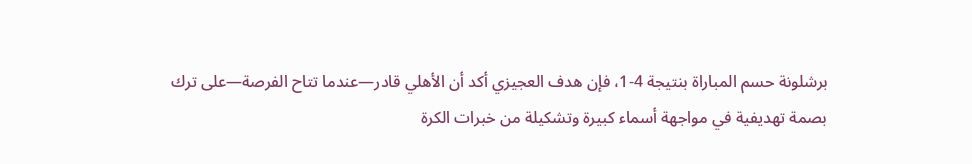برشلونة حسم المباراة بنتيجة 4-1، فإن هدف العجيزي أكد أن الأهلي قادر—عندما تتاح الفرصة—على ترك بصمة تهديفية في مواجهة أسماء كبيرة وتشكيلة من خبرات الكرة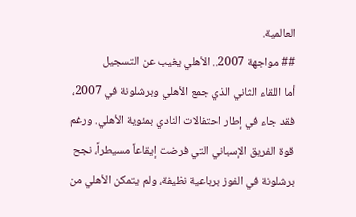العالمية.
## مواجهة 2007.. الأهلي يغيب عن التسجيل
أما اللقاء الثاني الذي جمع الأهلي وبرشلونة في 2007، فقد جاء في إطار احتفالات النادي بمئوية الأهلي. ورغم قوة الفريق الإسباني التي فرضت إيقاعاً مسيطراً، نجح برشلونة في الفوز برباعية نظيفة، ولم يتمكن الأهلي من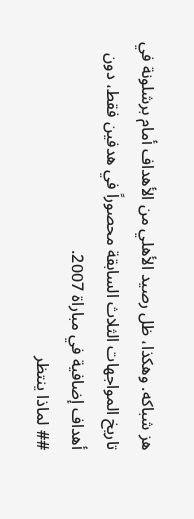هز شباكه. وهكذا، ظل رصيد الأهلي من الأهداف أمام برشلونة في تاريخ المواجهات الثلاث السابقة محصوراً في هدفين فقط، دون أهداف إضافية في مباراة 2007.
## لماذا ينتظر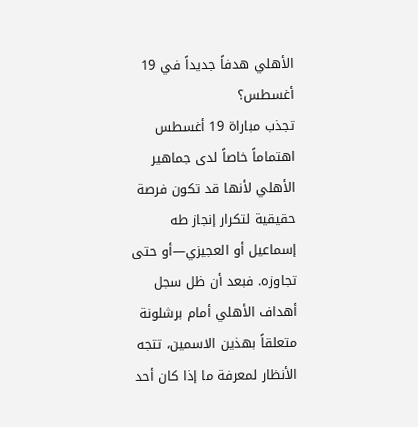الأهلي هدفاً جديداً في 19 أغسطس؟
تجذب مباراة 19 أغسطس اهتماماً خاصاً لدى جماهير الأهلي لأنها قد تكون فرصة حقيقية لتكرار إنجاز طه إسماعيل أو العجيزي—أو حتى تجاوزه. فبعد أن ظل سجل أهداف الأهلي أمام برشلونة متعلقاً بهذين الاسمين، تتجه الأنظار لمعرفة ما إذا كان أحد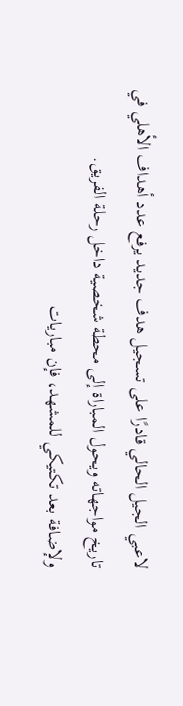لاعبي الجيل الحالي قادرًا على تسجيل هدف جديد يرفع عدد أهداف الأهلي في تاريخ مواجهاته ويحول المباراة إلى محطة شخصية داخل رحلة الفريق.
ولإضافة بعد تكتيكي للمشهد، فإن مباريات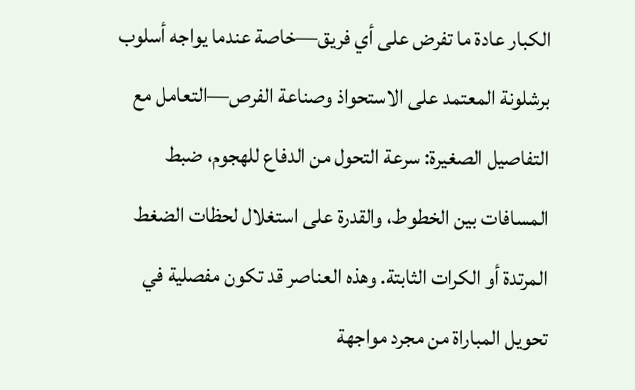الكبار عادة ما تفرض على أي فريق—خاصة عندما يواجه أسلوب برشلونة المعتمد على الاستحواذ وصناعة الفرص—التعامل مع التفاصيل الصغيرة: سرعة التحول من الدفاع للهجوم، ضبط المسافات بين الخطوط، والقدرة على استغلال لحظات الضغط المرتدة أو الكرات الثابتة. وهذه العناصر قد تكون مفصلية في تحويل المباراة من مجرد مواجهة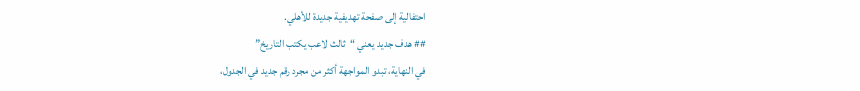احتفالية إلى صفحة تهديفية جديدة للأهلي.
## هدف جديد يعني “ثالث لاعب يكتب التاريخ”
في النهاية، تبدو المواجهة أكثر من مجرد رقم جديد في الجدول،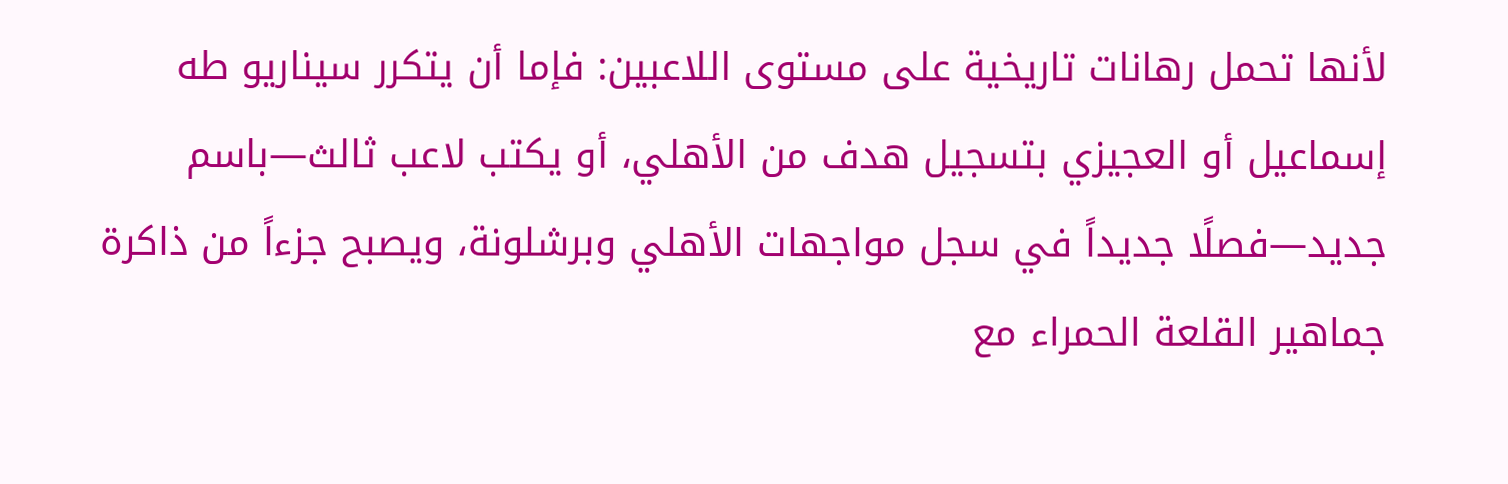لأنها تحمل رهانات تاريخية على مستوى اللاعبين: فإما أن يتكرر سيناريو طه إسماعيل أو العجيزي بتسجيل هدف من الأهلي، أو يكتب لاعب ثالث—باسم جديد—فصلًا جديداً في سجل مواجهات الأهلي وبرشلونة، ويصبح جزءاً من ذاكرة جماهير القلعة الحمراء مع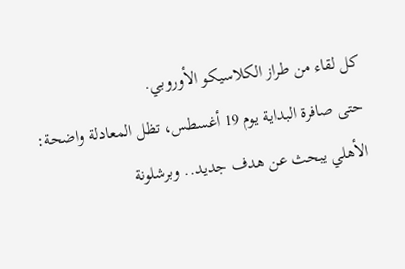كل لقاء من طراز الكلاسيكو الأوروبي.
حتى صافرة البداية يوم 19 أغسطس، تظل المعادلة واضحة: الأهلي يبحث عن هدف جديد.. وبرشلونة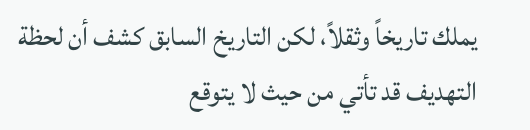يملك تاريخاً وثقلاً، لكن التاريخ السابق كشف أن لحظة التهديف قد تأتي من حيث لا يتوقع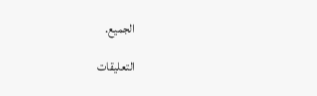الجميع.

التعليقات